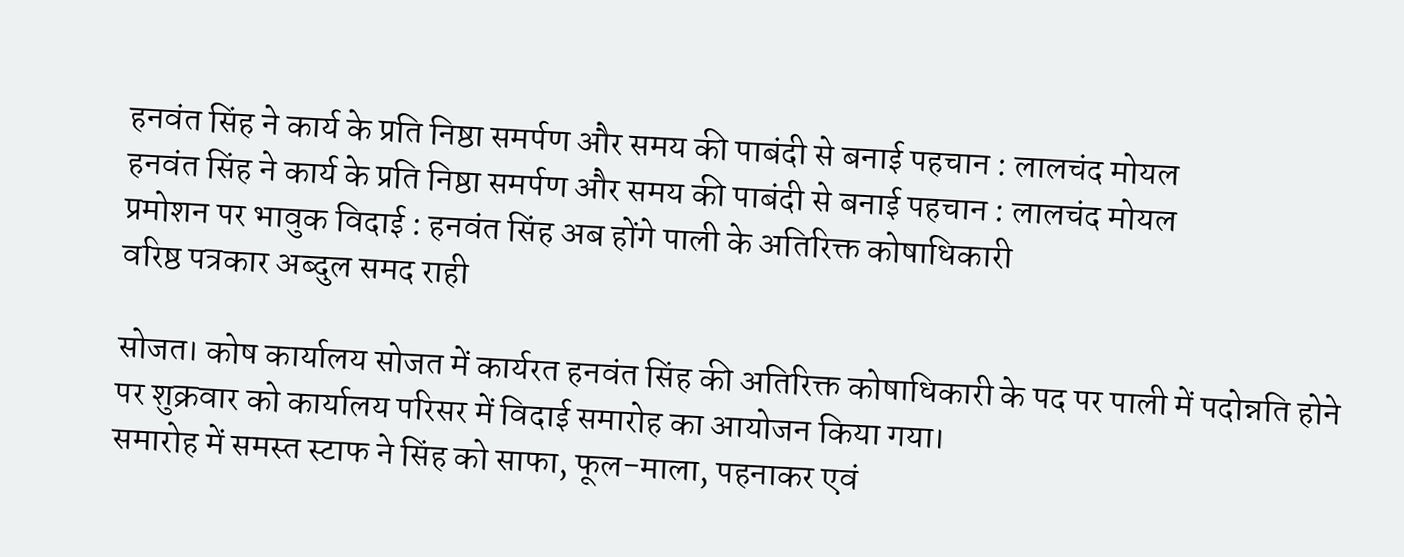हनवंत सिंह ने कार्य के प्रति निष्ठा समर्पण और समय की पाबंदी से बनाई पहचान : लालचंद मोयल
हनवंत सिंह ने कार्य के प्रति निष्ठा समर्पण और समय की पाबंदी से बनाई पहचान : लालचंद मोयल
प्रमोशन पर भावुक विदाई : हनवंत सिंह अब होंगे पाली के अतिरिक्त कोषाधिकारी
वरिष्ठ पत्रकार अब्दुल समद राही

सोजत। कोष कार्यालय सोजत में कार्यरत हनवंत सिंह की अतिरिक्त कोषाधिकारी के पद पर पाली में पदोन्नति होने पर शुक्रवार को कार्यालय परिसर में विदाई समारोह का आयोजन किया गया।
समारोह में समस्त स्टाफ ने सिंह को साफा, फूल-माला, पहनाकर एवं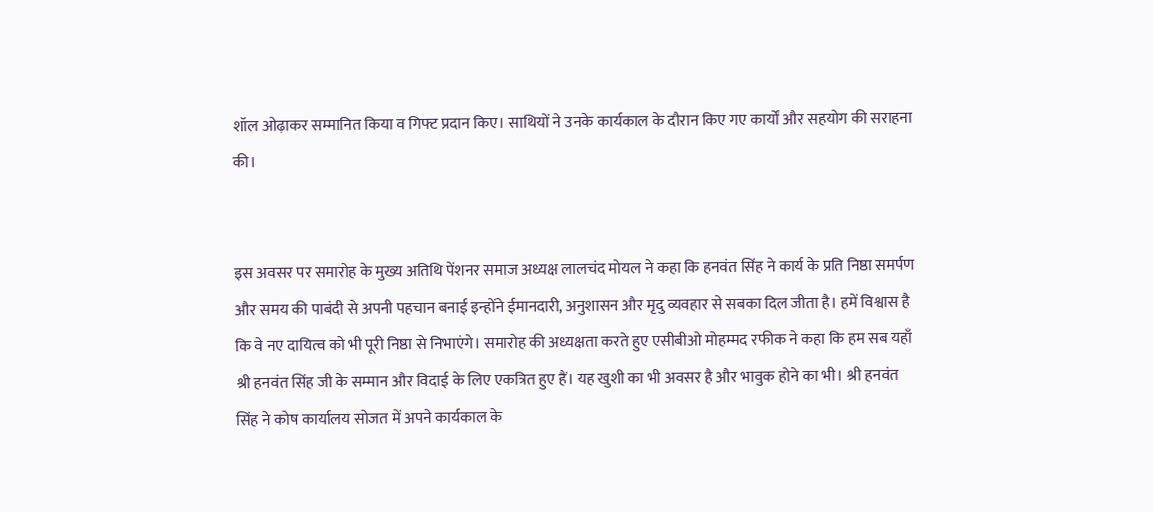शॉल ओढ़ाकर सम्मानित किया व गिफ्ट प्रदान किए। साथियों ने उनके कार्यकाल के दौरान किए गए कार्यों और सहयोग की सराहना की।


इस अवसर पर समारोह के मुख्य अतिथि पेंशनर समाज अध्यक्ष लालचंद मोयल ने कहा कि हनवंत सिंह ने कार्य के प्रति निष्ठा समर्पण और समय की पाबंदी से अपनी पहचान बनाई इन्होंने ईमानदारी, अनुशासन और मृदु व्यवहार से सबका दिल जीता है। हमें विश्वास है कि वे नए दायित्व को भी पूरी निष्ठा से निभाएंगे। समारोह की अध्यक्षता करते हुए एसीबीओ मोहम्मद रफीक ने कहा कि हम सब यहाँ श्री हनवंत सिंह जी के सम्मान और विदाई के लिए एकत्रित हुए हैं। यह खुशी का भी अवसर है और भावुक होने का भी। श्री हनवंत सिंह ने कोष कार्यालय सोजत में अपने कार्यकाल के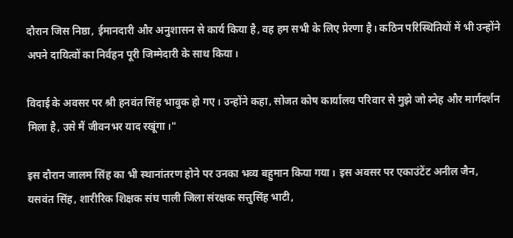दौरान जिस निष्ठा, ईमानदारी और अनुशासन से कार्य किया है, वह हम सभी के लिए प्रेरणा है। कठिन परिस्थितियों में भी उन्होंने अपने दायित्वों का निर्वहन पूरी जिम्मेदारी के साथ किया।

विदाई के अवसर पर श्री हनवंत सिंह भावुक हो गए। उन्होंने कहा, सोजत कोष कार्यालय परिवार से मुझे जो स्नेह और मार्गदर्शन मिला है, उसे मैं जीवनभर याद रखूंगा।"

इस दौरान जालम सिंह का भी स्थानांतरण होने पर उनका भव्य बहुमान किया गया। इस अवसर पर एकाउंटेंट अनील जैन, यसवंत सिंह, शारीरिक शिक्षक संघ पाली जिला संरक्षक सत्तुसिंह भाटी,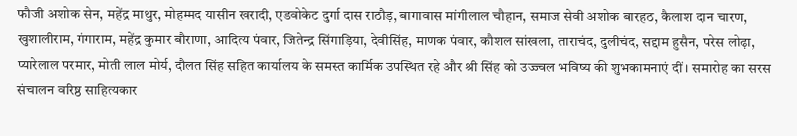फौजी अशोक सेन, महेंद्र माथुर, मोहम्मद यासीन खरादी, एडवोकेट दुर्गा दास राठौड़, बागावास मांगीलाल चौहान, समाज सेवी अशोक बारहठ, कैलाश दान चारण, खुशालीराम, गंगाराम, महेंद्र कुमार बौराणा, आदित्य पंवार, जितेन्द्र सिंगाड़िया, देवीसिंह, माणक पंवार, कौशल सांखला, ताराचंद, दुलीचंद, सद्दाम हुसैन, परेस लोढ़ा, प्यारेलाल परमार, मोती लाल मोर्य, दौलत सिंह सहित कार्यालय के समस्त कार्मिक उपस्थित रहे और श्री सिंह को उज्ज्वल भविष्य की शुभकामनाएं दीं। समारोह का सरस संचालन वरिष्ठ साहित्यकार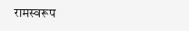रामस्वरूप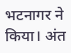भटनागर ने किया। अंत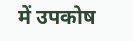में उपकोष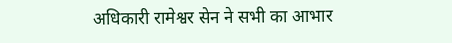अधिकारी रामेश्वर सेन ने सभी का आभार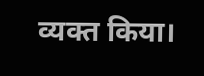व्यक्त किया।